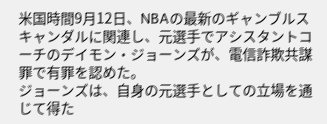米国時間9月12日、NBAの最新のギャンブルスキャンダルに関連し、元選手でアシスタントコーチのデイモン・ジョーンズが、電信詐欺共謀罪で有罪を認めた。
ジョーンズは、自身の元選手としての立場を通じて得た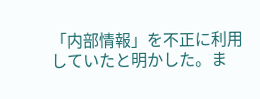「内部情報」を不正に利用していたと明かした。ま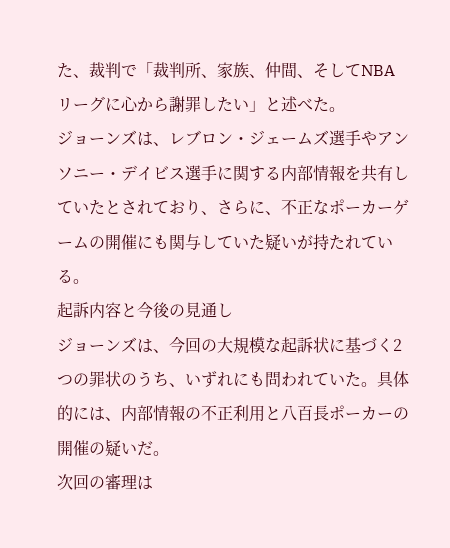た、裁判で「裁判所、家族、仲間、そしてNBAリーグに心から謝罪したい」と述べた。
ジョーンズは、レブロン・ジェームズ選手やアンソニー・デイビス選手に関する内部情報を共有していたとされており、さらに、不正なポーカーゲームの開催にも関与していた疑いが持たれている。
起訴内容と今後の見通し
ジョーンズは、今回の大規模な起訴状に基づく2つの罪状のうち、いずれにも問われていた。具体的には、内部情報の不正利用と八百長ポーカーの開催の疑いだ。
次回の審理は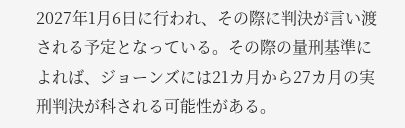2027年1月6日に行われ、その際に判決が言い渡される予定となっている。その際の量刑基準によれば、ジョーンズには21カ月から27カ月の実刑判決が科される可能性がある。